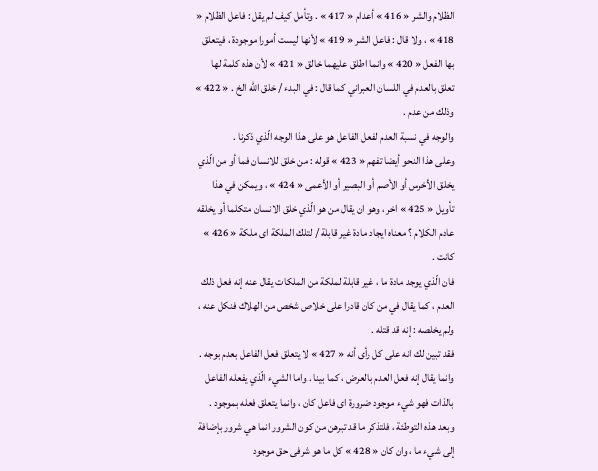الظلام والشر « 416 » أعدام « 417 » . وتأمل كيف لم يقل : فاعل الظلام « 418 » ، ولا قال : فاعل الشر « 419 » لأنها ليست أمورا موجودة ، فيتعلق بها الفعل « 420 » وانما اطلق عليهما خالق « 421 » لأن هذه كلمة لها تعلق بالعدم في اللسان العبراني كما قال : في البدء / خلق اللّه الخ . « 422 » وذلك من عدم .
والوجه في نسبة العدم لفعل الفاعل هو على هذا الوجه الّذي ذكرنا .
وعلى هذا النحو أيضا تفهم « 423 » قوله : من خلق للانسان فما أو من الّذي يخلق الأخرس أو الأصم أو البصير أو الأعمى « 424 » ، ويمكن في هذا تأويل « 425 » اخر ، وهو ان يقال من هو الّذي خلق الانسان متكلما أو يخلقه عادم الكلام ؟ معناه ايجاد مادة غير قابلة / لتلك الملكة اى ملكة « 426 » كانت .
فان الّذي يوجد مادة ما ، غير قابلة لملكة من الملكات يقال عنه إنه فعل ذلك العدم ، كما يقال في من كان قادرا على خلاص شخص من الهلاك فنكل عنه ، ولم يخلصه : إنه قد قتله .
فقد تبين لك انه على كل رأى أنه « 427 » لا يتعلق فعل الفاعل بعدم بوجه . وانما يقال إنه فعل العدم بالعرض ، كما بينا . واما الشيء الّذي يفعله الفاعل بالذات فهو شيء موجود ضرورة اى فاعل كان ، وانما يتعلق فعله بموجود .
وبعد هذه التوطئة ، فلتذكر ما قد تبرهن من كون الشرور انما هي شرور بإضافة إلى شيء ما ، وان كان « 428 » كل ما هو شرفى حق موجود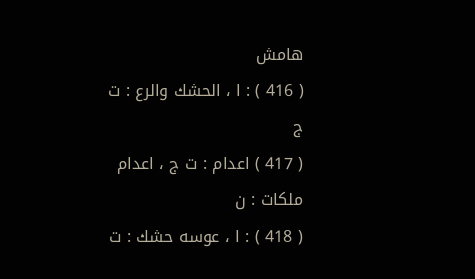هامش
( 416 ) : ا ، الحشك والرع : ت ج
( 417 ) اعدام : ت ج ، اعدام ملكات : ن
( 418 ) : ا ، عوسه حشك : ت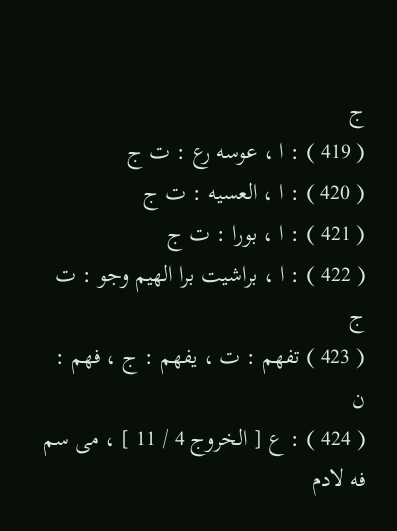ج
( 419 ) : ا ، عوسه رع : ت ج
( 420 ) : ا ، العسيه : ت ج
( 421 ) : ا ، بورا : ت ج
( 422 ) : ا ، براشيت برا الهيم وجو : ت ج
( 423 ) تفهم : ت ، يفهم : ج ، فهم : ن
( 424 ) : ع [ الخروج 4 / 11 ] ، مى سم فه لادم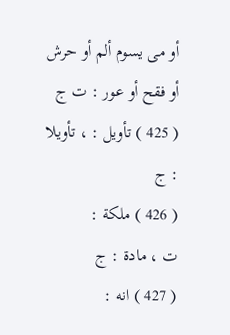أو مى يسوم ألم أو حرش أو فقح أو عور : ت ج
( 425 ) تأويل : ، تأويلا : ج
( 426 ) ملكة :
ت ، مادة : ج
( 427 ) انه :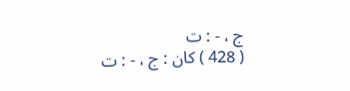ج ، - : ت
( 428 ) كان : ج ، - : ت